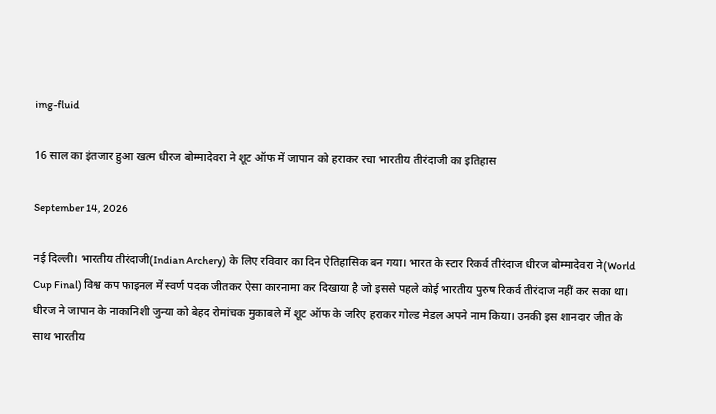img-fluid

16 साल का इंतजार हुआ खत्म धीरज बोम्मादेवरा ने शूट ऑफ में जापान को हराकर रचा भारतीय तीरंदाजी का इतिहास

September 14, 2026

नई दिल्ली। भारतीय तीरंदाजी(Indian Archery) के लिए रविवार का दिन ऐतिहासिक बन गया। भारत के स्टार रिकर्व तीरंदाज धीरज बोम्मादेवरा ने(World Cup Final) विश्व कप फाइनल में स्वर्ण पदक जीतकर ऐसा कारनामा कर दिखाया है जो इससे पहले कोई भारतीय पुरुष रिकर्व तीरंदाज नहीं कर सका था। धीरज ने जापान के नाकानिशी जुन्या को बेहद रोमांचक मुकाबले में शूट ऑफ के जरिए हराकर गोल्ड मेडल अपने नाम किया। उनकी इस शानदार जीत के साथ भारतीय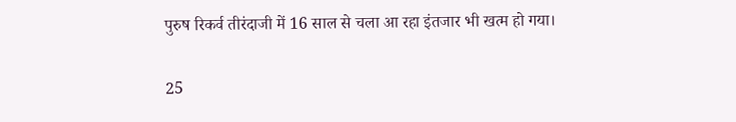पुरुष रिकर्व तीरंदाजी में 16 साल से चला आ रहा इंतजार भी खत्म हो गया।

25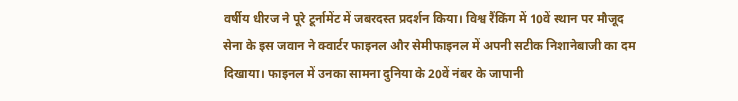वर्षीय धीरज ने पूरे टूर्नामेंट में जबरदस्त प्रदर्शन किया। विश्व रैंकिंग में 10वें स्थान पर मौजूद सेना के इस जवान ने क्वार्टर फाइनल और सेमीफाइनल में अपनी सटीक निशानेबाजी का दम दिखाया। फाइनल में उनका सामना दुनिया के 20वें नंबर के जापानी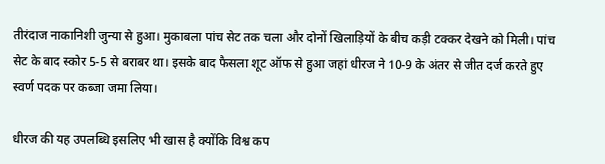तीरंदाज नाकानिशी जुन्या से हुआ। मुकाबला पांच सेट तक चला और दोनों खिलाड़ियों के बीच कड़ी टक्कर देखने को मिली। पांच सेट के बाद स्कोर 5-5 से बराबर था। इसके बाद फैसला शूट ऑफ से हुआ जहां धीरज ने 10-9 के अंतर से जीत दर्ज करते हुए स्वर्ण पदक पर कब्जा जमा लिया।

धीरज की यह उपलब्धि इसलिए भी खास है क्योंकि विश्व कप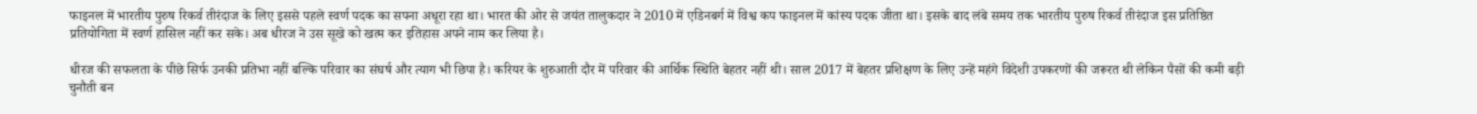फाइनल में भारतीय पुरुष रिकर्व तीरंदाज के लिए इससे पहले स्वर्ण पदक का सपना अधूरा रहा था। भारत की ओर से जयंत तालुकदार ने 2010 में एडिनबर्ग में विश्व कप फाइनल में कांस्य पदक जीता था। इसके बाद लंबे समय तक भारतीय पुरुष रिकर्व तीरंदाज इस प्रतिष्ठित प्रतियोगिता में स्वर्ण हासिल नहीं कर सके। अब धीरज ने उस सूखे को खत्म कर इतिहास अपने नाम कर लिया है।

धीरज की सफलता के पीछे सिर्फ उनकी प्रतिभा नहीं बल्कि परिवार का संघर्ष और त्याग भी छिपा है। करियर के शुरुआती दौर में परिवार की आर्थिक स्थिति बेहतर नहीं थी। साल 2017 में बेहतर प्रशिक्षण के लिए उन्हें महंगे विदेशी उपकरणों की जरूरत थी लेकिन पैसों की कमी बड़ी चुनौती बन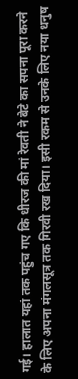गई। हालात यहां तक पहुंच गए कि धीरज की मां रेवती ने बेटे का सपना पूरा करने के लिए अपना मंगलसूत्र तक गिरवी रख दिया। इसी रकम से उनके लिए नया धनुष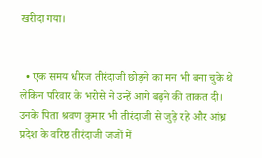खरीदा गया।


  • एक समय धीरज तीरंदाजी छोड़ने का मन भी बना चुके थे लेकिन परिवार के भरोसे ने उन्हें आगे बढ़ने की ताकत दी। उनके पिता श्रवण कुमार भी तीरंदाजी से जुड़े रहे और आंध्र प्रदेश के वरिष्ठ तीरंदाजी जजों में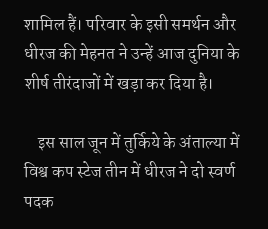शामिल हैं। परिवार के इसी समर्थन और धीरज की मेहनत ने उन्हें आज दुनिया के शीर्ष तीरंदाजों में खड़ा कर दिया है।

    इस साल जून में तुर्किये के अंताल्या में विश्व कप स्टेज तीन में धीरज ने दो स्वर्ण पदक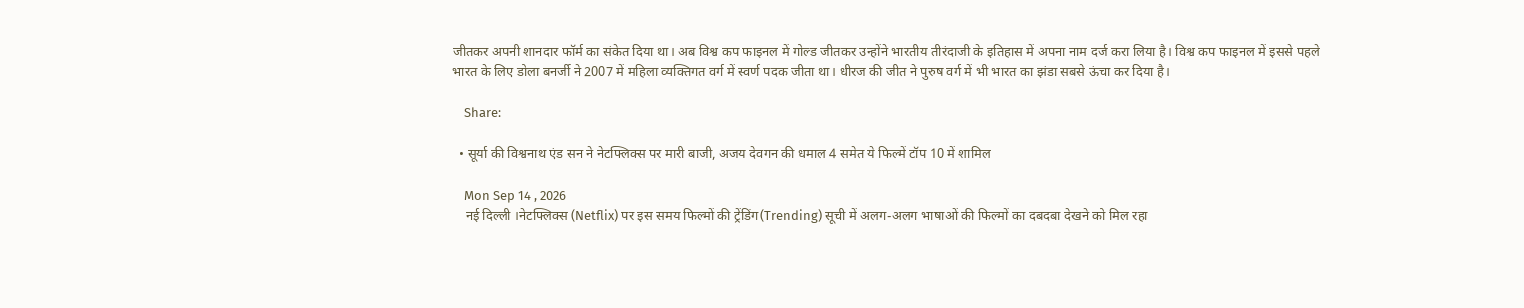जीतकर अपनी शानदार फॉर्म का संकेत दिया था। अब विश्व कप फाइनल में गोल्ड जीतकर उन्होंने भारतीय तीरंदाजी के इतिहास में अपना नाम दर्ज करा लिया है। विश्व कप फाइनल में इससे पहले भारत के लिए डोला बनर्जी ने 2007 में महिला व्यक्तिगत वर्ग में स्वर्ण पदक जीता था। धीरज की जीत ने पुरुष वर्ग में भी भारत का झंडा सबसे ऊंचा कर दिया है।

    Share:

  • सूर्या की विश्वनाथ एंड सन ने नेटफ्लिक्स पर मारी बाजी, अजय देवगन की धमाल 4 समेत ये फिल्में टॉप 10 में शामिल

    Mon Sep 14 , 2026
    नई दिल्ली ।नेटफ्लिक्स (Netflix) पर इस समय फिल्मों की ट्रेंडिंग(Trending) सूची में अलग-अलग भाषाओं की फिल्मों का दबदबा देखने को मिल रहा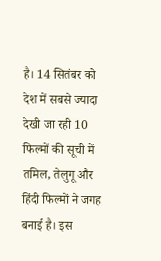है। 14 सितंबर को देश में सबसे ज्यादा देखी जा रही 10 फिल्मों की सूची में तमिल, तेलुगू और हिंदी फिल्मों ने जगह बनाई है। इस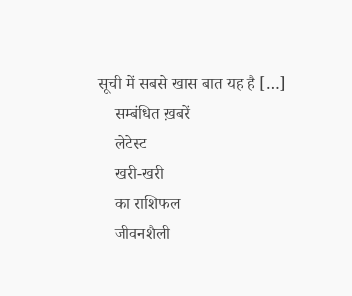सूची में सबसे खास बात यह है […]
    सम्बंधित ख़बरें
    लेटेस्ट
    खरी-खरी
    का राशिफल
    जीवनशैली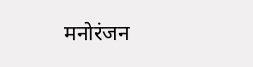मनोरंजन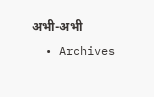अभी-अभी
  • Archives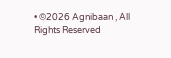• ©2026 Agnibaan , All Rights Reserved